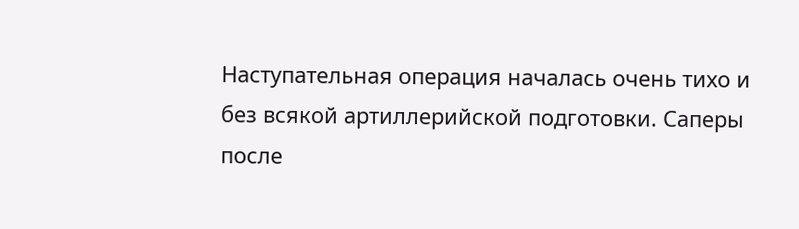Наступательная операция началась очень тихо и без всякой артиллерийской подготовки. Саперы после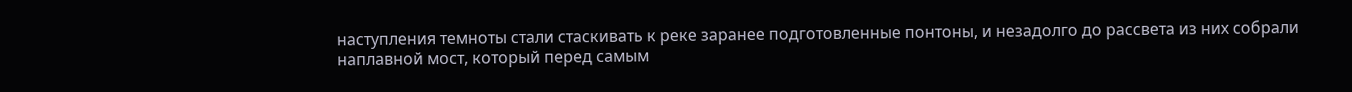наступления темноты стали стаскивать к реке заранее подготовленные понтоны, и незадолго до рассвета из них собрали наплавной мост, который перед самым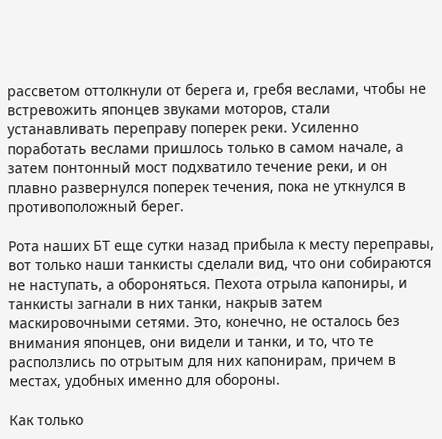рассветом оттолкнули от берега и, гребя веслами, чтобы не встревожить японцев звуками моторов, стали устанавливать переправу поперек реки. Усиленно поработать веслами пришлось только в самом начале, а затем понтонный мост подхватило течение реки, и он плавно развернулся поперек течения, пока не уткнулся в противоположный берег.

Рота наших БТ еще сутки назад прибыла к месту переправы, вот только наши танкисты сделали вид, что они собираются не наступать, а обороняться. Пехота отрыла капониры, и танкисты загнали в них танки, накрыв затем маскировочными сетями. Это, конечно, не осталось без внимания японцев, они видели и танки, и то, что те расползлись по отрытым для них капонирам, причем в местах, удобных именно для обороны.

Как только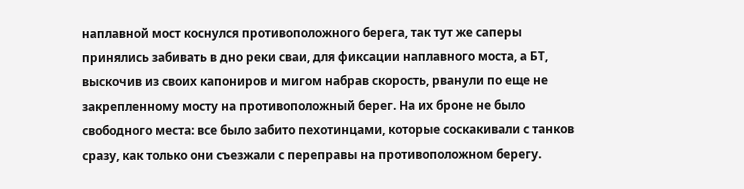наплавной мост коснулся противоположного берега, так тут же саперы принялись забивать в дно реки сваи, для фиксации наплавного моста, а БТ, выскочив из своих капониров и мигом набрав скорость, рванули по еще не закрепленному мосту на противоположный берег. На их броне не было свободного места: все было забито пехотинцами, которые соскакивали с танков сразу, как только они съезжали с переправы на противоположном берегу.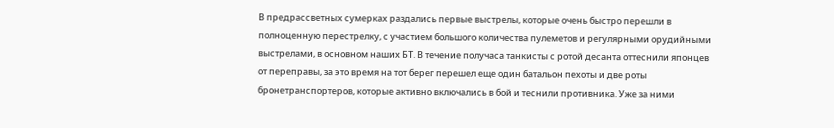В предрассветных сумерках раздались первые выстрелы, которые очень быстро перешли в полноценную перестрелку, с участием большого количества пулеметов и регулярными орудийными выстрелами, в основном наших БТ. В течение получаса танкисты с ротой десанта оттеснили японцев от переправы, за это время на тот берег перешел еще один батальон пехоты и две роты бронетранспортеров, которые активно включались в бой и теснили противника. Уже за ними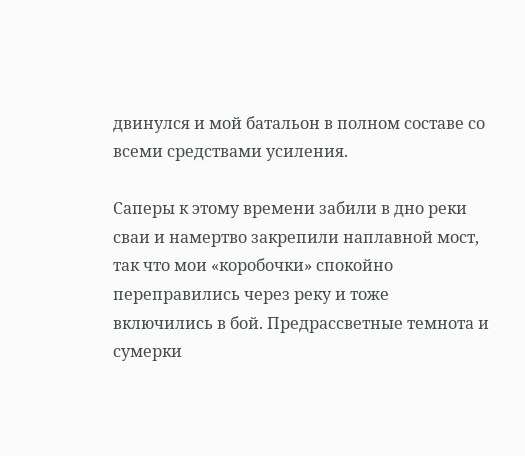двинулся и мой батальон в полном составе со всеми средствами усиления.

Саперы к этому времени забили в дно реки сваи и намертво закрепили наплавной мост, так что мои «коробочки» спокойно переправились через реку и тоже включились в бой. Предрассветные темнота и сумерки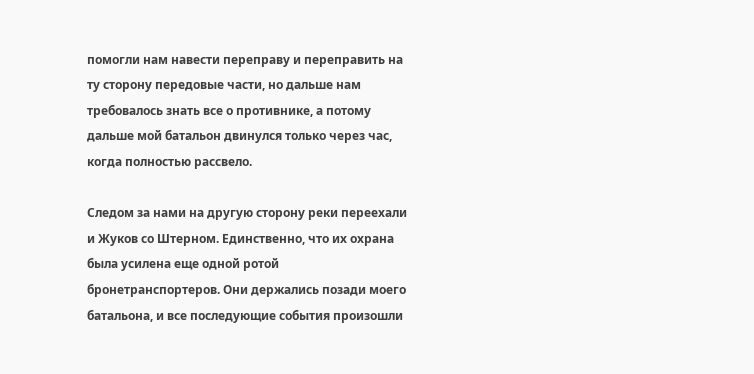помогли нам навести переправу и переправить на ту сторону передовые части, но дальше нам требовалось знать все о противнике, а потому дальше мой батальон двинулся только через час, когда полностью рассвело.

Следом за нами на другую сторону реки переехали и Жуков со Штерном. Единственно, что их охрана была усилена еще одной ротой бронетранспортеров. Они держались позади моего батальона, и все последующие события произошли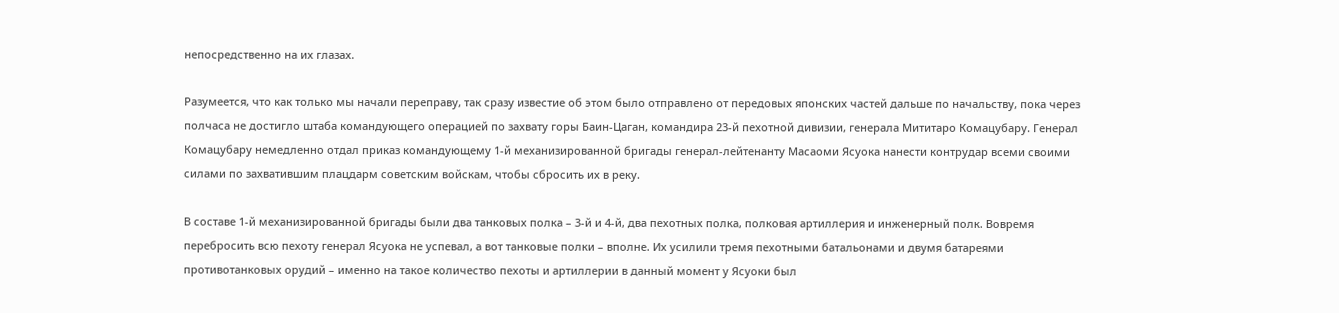непосредственно на их глазах.

Разумеется, что как только мы начали переправу, так сразу известие об этом было отправлено от передовых японских частей дальше по начальству, пока через полчаса не достигло штаба командующего операцией по захвату горы Баин-Цаган, командира 23-й пехотной дивизии, генерала Мититаро Комацубару. Генерал Комацубару немедленно отдал приказ командующему 1-й механизированной бригады генерал-лейтенанту Масаоми Ясуока нанести контрудар всеми своими силами по захватившим плацдарм советским войскам, чтобы сбросить их в реку.

В составе 1-й механизированной бригады были два танковых полка – 3-й и 4-й, два пехотных полка, полковая артиллерия и инженерный полк. Вовремя перебросить всю пехоту генерал Ясуока не успевал, а вот танковые полки – вполне. Их усилили тремя пехотными батальонами и двумя батареями противотанковых орудий – именно на такое количество пехоты и артиллерии в данный момент у Ясуоки был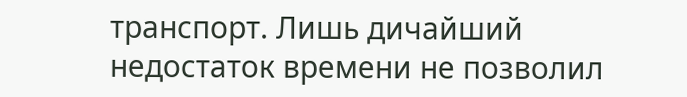транспорт. Лишь дичайший недостаток времени не позволил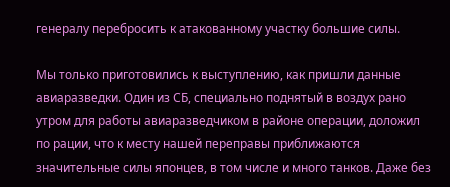генералу перебросить к атакованному участку большие силы.

Мы только приготовились к выступлению, как пришли данные авиаразведки. Один из СБ, специально поднятый в воздух рано утром для работы авиаразведчиком в районе операции, доложил по рации, что к месту нашей переправы приближаются значительные силы японцев, в том числе и много танков. Даже без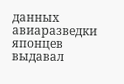данных авиаразведки японцев выдавал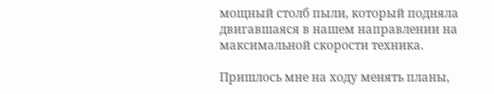мощный столб пыли, который подняла двигавшаяся в нашем направлении на максимальной скорости техника.

Пришлось мне на ходу менять планы,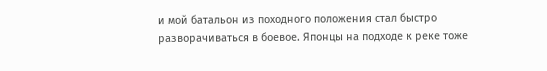и мой батальон из походного положения стал быстро разворачиваться в боевое. Японцы на подходе к реке тоже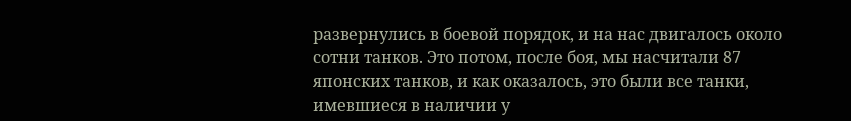развернулись в боевой порядок, и на нас двигалось около сотни танков. Это потом, после боя, мы насчитали 87 японских танков, и как оказалось, это были все танки, имевшиеся в наличии у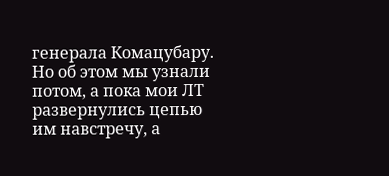генерала Комацубару. Но об этом мы узнали потом, а пока мои ЛТ развернулись цепью им навстречу, а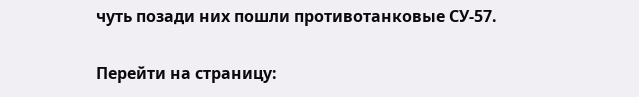чуть позади них пошли противотанковые СУ-57.

Перейти на страницу: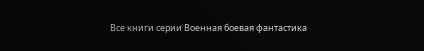Все книги серии Военная боевая фантастика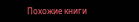Похожие книги